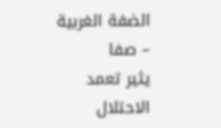الضفة الغربية – صفا
يثير تعمد الاحتلال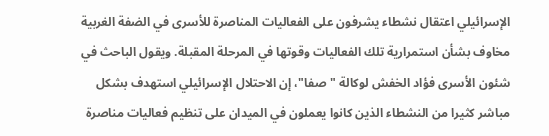الإسرائيلي اعتقال نشطاء يشرفون على الفعاليات المناصرة للأسرى في الضفة الغربية مخاوف بشأن استمرارية تلك الفعاليات وقوتها في المرحلة المقبلة. ويقول الباحث في شئون الأسرى فؤاد الخفش لوكالة "صفا"، إن الاحتلال الإسرائيلي استهدف بشكل مباشر كثيرا من النشطاء الذين كانوا يعملون في الميدان على تنظيم فعاليات مناصرة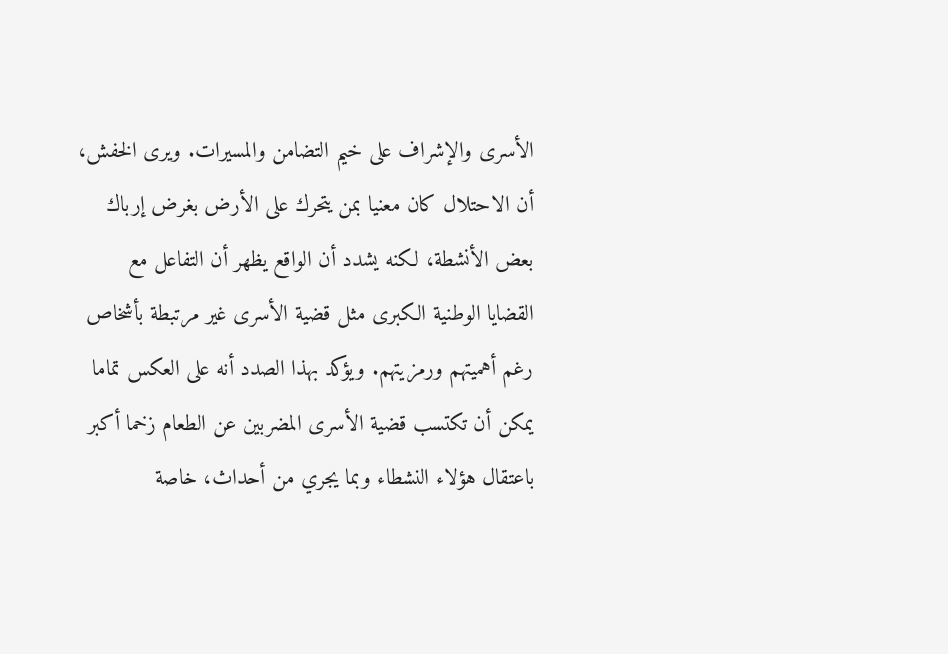الأسرى والإشراف على خيم التضامن والمسيرات. ويرى الخفش، أن الاحتلال كان معنيا بمن يتحرك على الأرض بغرض إرباك بعض الأنشطة، لكنه يشدد أن الواقع يظهر أن التفاعل مع القضايا الوطنية الكبرى مثل قضية الأسرى غير مرتبطة بأشخاص رغم أهميتهم ورمزيتهم. ويؤكد بهذا الصدد أنه على العكس تماما يمكن أن تكتسب قضية الأسرى المضربين عن الطعام زخما أكبر باعتقال هؤلاء النشطاء وبما يجري من أحداث، خاصة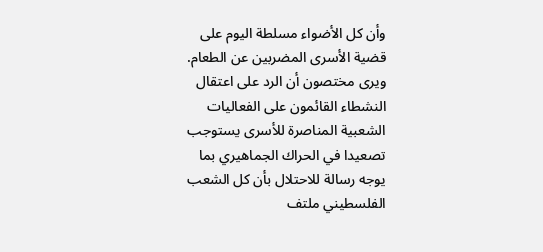وأن كل الأضواء مسلطة اليوم على قضية الأسرى المضربين عن الطعام. ويرى مختصون أن الرد على اعتقال النشطاء القائمون على الفعاليات الشعبية المناصرة للأسرى يستوجب تصعيدا في الحراك الجماهيري بما يوجه رسالة للاحتلال بأن كل الشعب الفلسطيني ملتف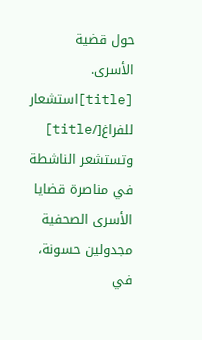حول قضية الأسرى. [title]استشعار للفراغ[/title] وتستشعر الناشطة في مناصرة قضايا الأسرى الصحفية مجدولين حسونة، في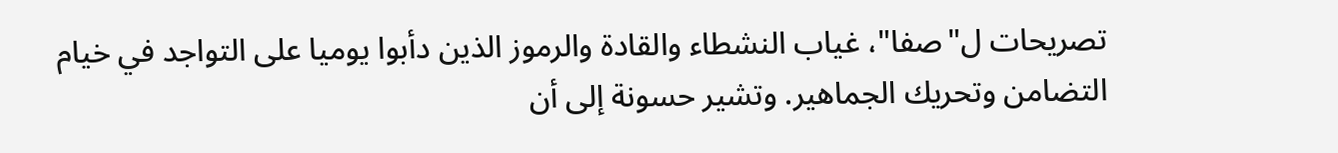تصريحات ل"صفا"، غياب النشطاء والقادة والرموز الذين دأبوا يوميا على التواجد في خيام التضامن وتحريك الجماهير. وتشير حسونة إلى أن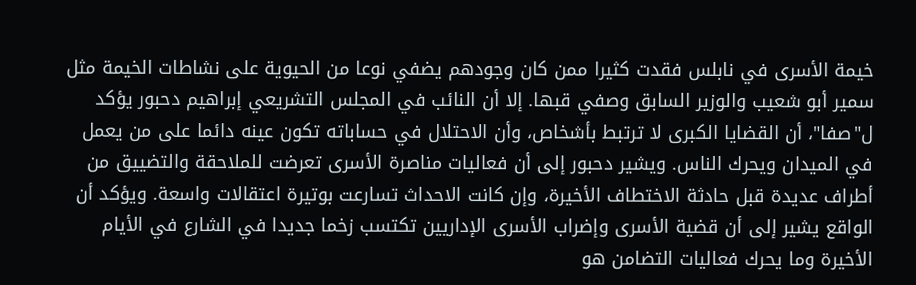خيمة الأسرى في نابلس فقدت كثيرا ممن كان وجودهم يضفي نوعا من الحيوية على نشاطات الخيمة مثل سمير أبو شعيب والوزير السابق وصفي قبها. إلا أن النائب في المجلس التشريعي إبراهيم دحبور يؤكد ل"صفا"، أن القضايا الكبرى لا ترتبط بأشخاص، وأن الاحتلال في حساباته تكون عينه دائما على من يعمل في الميدان ويحرك الناس. ويشير دحبور إلى أن فعاليات مناصرة الأسرى تعرضت للملاحقة والتضييق من أطراف عديدة قبل حادثة الاختطاف الأخيرة، وإن كانت الاحداث تسارعت بوتيرة اعتقالات واسعة. ويؤكد أن الواقع يشير إلى أن قضية الأسرى وإضراب الأسرى الإداريين تكتسب زخما جديدا في الشارع في الأيام الأخيرة وما يحرك فعاليات التضامن هو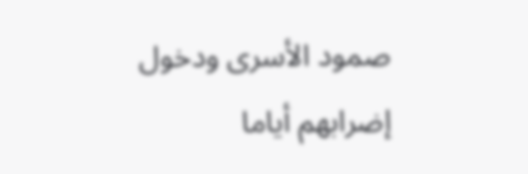صمود الأسرى ودخول إضرابهم أياما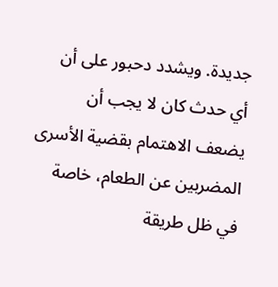جديدة. ويشدد دحبور على أن أي حدث كان لا يجب أن يضعف الاهتمام بقضية الأسرى المضربين عن الطعام، خاصة في ظل طريقة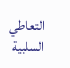التعاطي السلبية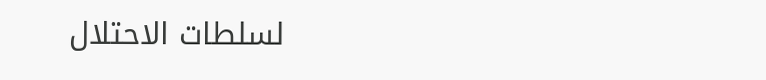لسلطات الاحتلال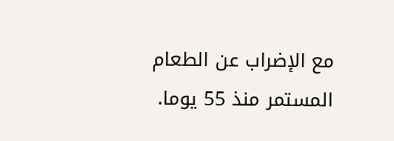مع الإضراب عن الطعام المستمر منذ 55 يوما.